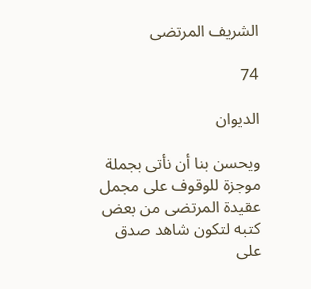الشريف المرتضى

74

الديوان

ويحسن بنا أن نأتى بجملة موجزة للوقوف على مجمل عقيدة المرتضى من بعض كتبه لتكون شاهد صدق على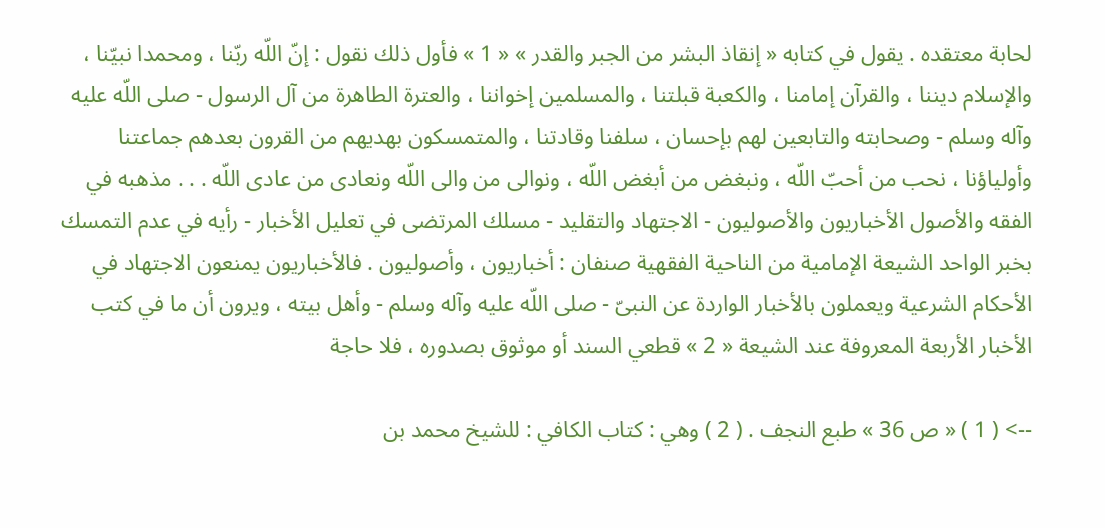لحابة معتقده . يقول في كتابه « إنقاذ البشر من الجبر والقدر » « 1 » فأول ذلك نقول : إنّ اللّه ربّنا ، ومحمدا نبيّنا ، والإسلام ديننا ، والقرآن إمامنا ، والكعبة قبلتنا ، والمسلمين إخواننا ، والعترة الطاهرة من آل الرسول - صلى اللّه عليه وآله وسلم - وصحابته والتابعين لهم بإحسان ، سلفنا وقادتنا ، والمتمسكون بهديهم من القرون بعدهم جماعتنا وأولياؤنا ، نحب من أحبّ اللّه ، ونبغض من أبغض اللّه ، ونوالى من والى اللّه ونعادى من عادى اللّه . . . مذهبه في الفقه والأصول الأخباريون والأصوليون - الاجتهاد والتقليد - مسلك المرتضى في تعليل الأخبار - رأيه في عدم التمسك بخبر الواحد الشيعة الإمامية من الناحية الفقهية صنفان : أخباريون ، وأصوليون . فالأخباريون يمنعون الاجتهاد في الأحكام الشرعية ويعملون بالأخبار الواردة عن النبىّ - صلى اللّه عليه وآله وسلم - وأهل بيته ، ويرون أن ما في كتب الأخبار الأربعة المعروفة عند الشيعة « 2 » قطعي السند أو موثوق بصدوره ، فلا حاجة

--> ( 1 ) « ص 36 » طبع النجف . ( 2 ) وهي : كتاب الكافي : للشيخ محمد بن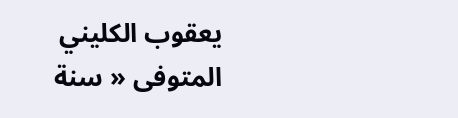يعقوب الكليني المتوفى « سنة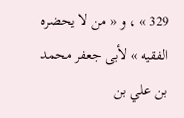329 » ، و « من لا يحضره الفقيه » لأبى جعفر محمد بن علي بن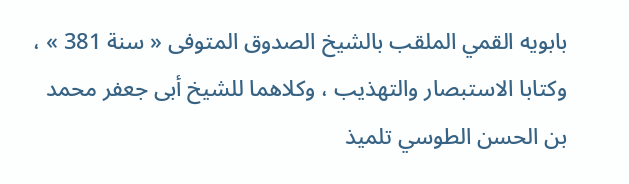بابويه القمي الملقب بالشيخ الصدوق المتوفى « سنة 381 » ، وكتابا الاستبصار والتهذيب ، وكلاهما للشيخ أبى جعفر محمد بن الحسن الطوسي تلميذ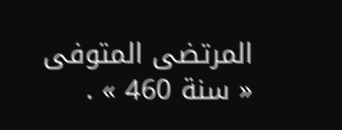المرتضى المتوفى « سنة 460 » .